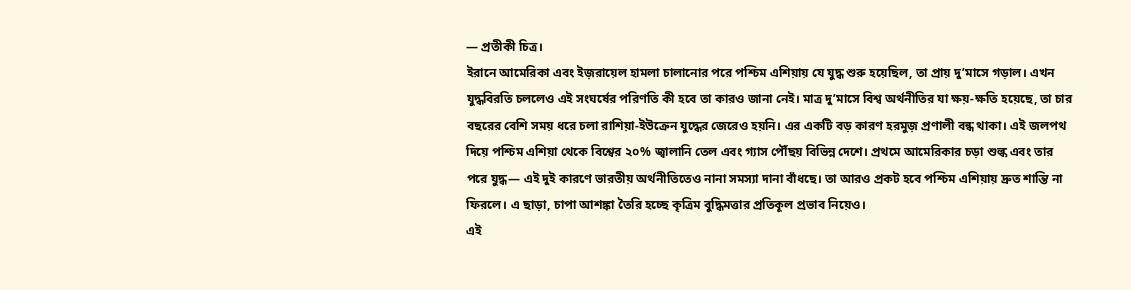— প্রতীকী চিত্র।
ইরানে আমেরিকা এবং ইজ়রায়েল হামলা চালানোর পরে পশ্চিম এশিয়ায় যে যুদ্ধ শুরু হয়েছিল, তা প্রায় দু’মাসে গড়াল। এখন যুদ্ধবিরতি চললেও এই সংঘর্ষের পরিণতি কী হবে তা কারও জানা নেই। মাত্র দু’মাসে বিশ্ব অর্থনীতির যা ক্ষয়-ক্ষতি হয়েছে, তা চার বছরের বেশি সময় ধরে চলা রাশিয়া-ইউক্রেন যুদ্ধের জেরেও হয়নি। এর একটি বড় কারণ হরমুজ় প্রণালী বন্ধ থাকা। এই জলপথ দিয়ে পশ্চিম এশিয়া থেকে বিশ্বের ২০% জ্বালানি তেল এবং গ্যাস পৌঁছয় বিভিন্ন দেশে। প্রথমে আমেরিকার চড়া শুল্ক এবং তার পরে যুদ্ধ— এই দুই কারণে ভারতীয় অর্থনীতিতেও নানা সমস্যা দানা বাঁধছে। তা আরও প্রকট হবে পশ্চিম এশিয়ায় দ্রুত শান্তি না ফিরলে। এ ছাড়া, চাপা আশঙ্কা তৈরি হচ্ছে কৃত্রিম বুদ্ধিমত্তার প্রতিকূল প্রভাব নিয়েও।
এই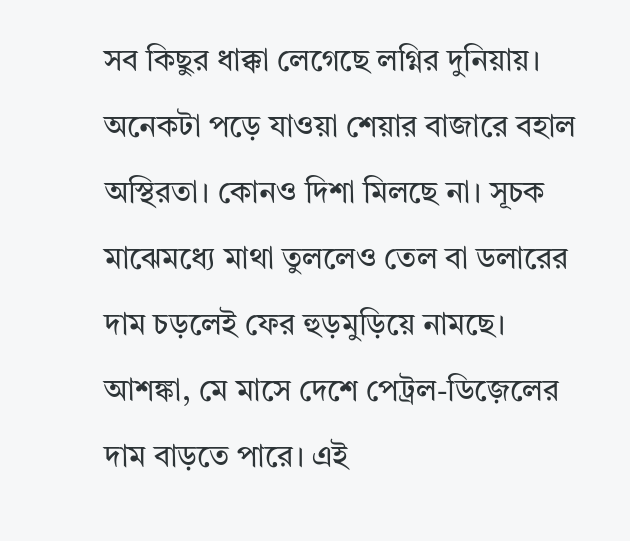সব কিছুর ধাক্কা লেগেছে লগ্নির দুনিয়ায়। অনেকটা পড়ে যাওয়া শেয়ার বাজারে বহাল অস্থিরতা। কোনও দিশা মিলছে না। সূচক মাঝেমধ্যে মাথা তুললেও তেল বা ডলারের দাম চড়লেই ফের হুড়মুড়িয়ে নামছে। আশঙ্কা, মে মাসে দেশে পেট্রল-ডিজ়েলের দাম বাড়তে পারে। এই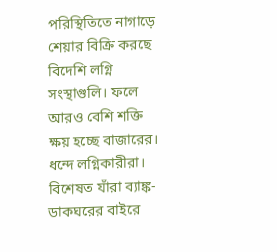পরিস্থিতিতে নাগাড়ে শেয়ার বিক্রি করছে বিদেশি লগ্নি সংস্থাগুলি। ফলে আরও বেশি শক্তি ক্ষয় হচ্ছে বাজারের। ধন্দে লগ্নিকারীরা। বিশেষত যাঁরা ব্যাঙ্ক-ডাকঘরের বাইরে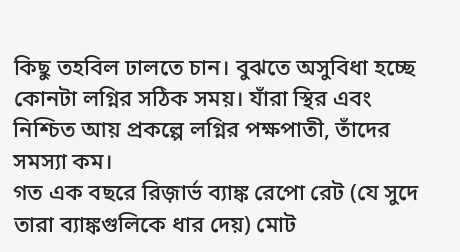কিছু তহবিল ঢালতে চান। বুঝতে অসুবিধা হচ্ছে কোনটা লগ্নির সঠিক সময়। যাঁরা স্থির এবং নিশ্চিত আয় প্রকল্পে লগ্নির পক্ষপাতী, তাঁদের সমস্যা কম।
গত এক বছরে রিজ়ার্ভ ব্যাঙ্ক রেপো রেট (যে সুদে তারা ব্যাঙ্কগুলিকে ধার দেয়) মোট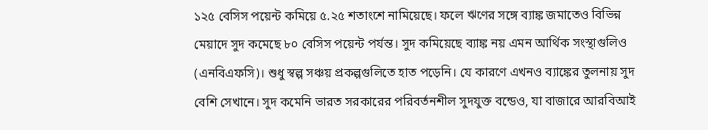১২৫ বেসিস পয়েন্ট কমিয়ে ৫.২৫ শতাংশে নামিয়েছে। ফলে ঋণের সঙ্গে ব্যাঙ্ক জমাতেও বিভিন্ন মেয়াদে সুদ কমেছে ৮০ বেসিস পয়েন্ট পর্যন্ত। সুদ কমিয়েছে ব্যাঙ্ক নয় এমন আর্থিক সংস্থাগুলিও (এনবিএফসি)। শুধু স্বল্প সঞ্চয় প্রকল্পগুলিতে হাত পড়েনি। যে কারণে এখনও ব্যাঙ্কের তুলনায় সুদ বেশি সেখানে। সুদ কমেনি ভারত সরকারের পরিবর্তনশীল সুদযুক্ত বন্ডেও, যা বাজারে আরবিআই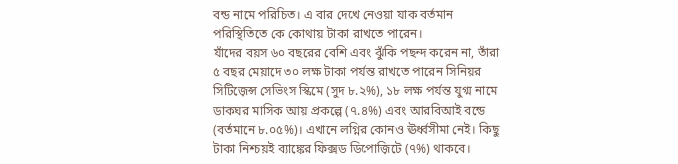বন্ড নামে পরিচিত। এ বার দেখে নেওয়া যাক বর্তমান পরিস্থিতিতে কে কোথায় টাকা রাখতে পারেন।
যাঁদের বয়স ৬০ বছরের বেশি এবং ঝুঁকি পছন্দ করেন না, তাঁরা ৫ বছর মেয়াদে ৩০ লক্ষ টাকা পর্যন্ত রাখতে পারেন সিনিয়র সিটিজ়েন্স সেভিংস স্কিমে (সুদ ৮.২%), ১৮ লক্ষ পর্যন্ত যুগ্ম নামে ডাকঘর মাসিক আয় প্রকল্পে (৭.৪%) এবং আরবিআই বন্ডে (বর্তমানে ৮.০৫%)। এখানে লগ্নির কোনও ঊর্ধ্বসীমা নেই। কিছু টাকা নিশ্চয়ই ব্যাঙ্কের ফিক্সড ডিপোজ়িটে (৭%) থাকবে।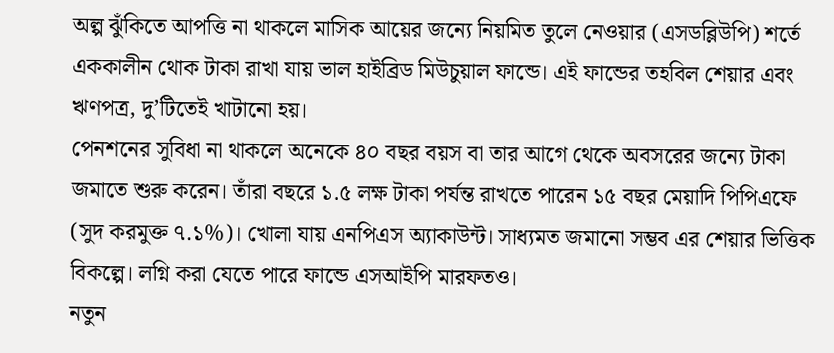অল্প ঝুঁকিতে আপত্তি না থাকলে মাসিক আয়ের জন্যে নিয়মিত তুলে নেওয়ার (এসডব্লিউপি) শর্তে এককালীন থোক টাকা রাখা যায় ভাল হাইব্রিড মিউচুয়াল ফান্ডে। এই ফান্ডের তহবিল শেয়ার এবং ঋণপত্র, দু’টিতেই খাটানো হয়।
পেনশনের সুবিধা না থাকলে অনেকে ৪০ বছর বয়স বা তার আগে থেকে অবসরের জন্যে টাকা জমাতে শুরু করেন। তাঁরা বছরে ১.৫ লক্ষ টাকা পর্যন্ত রাখতে পারেন ১৫ বছর মেয়াদি পিপিএফে (সুদ করমুক্ত ৭.১%)। খোলা যায় এনপিএস অ্যাকাউন্ট। সাধ্যমত জমানো সম্ভব এর শেয়ার ভিত্তিক বিকল্পে। লগ্নি করা যেতে পারে ফান্ডে এসআইপি মারফতও।
নতুন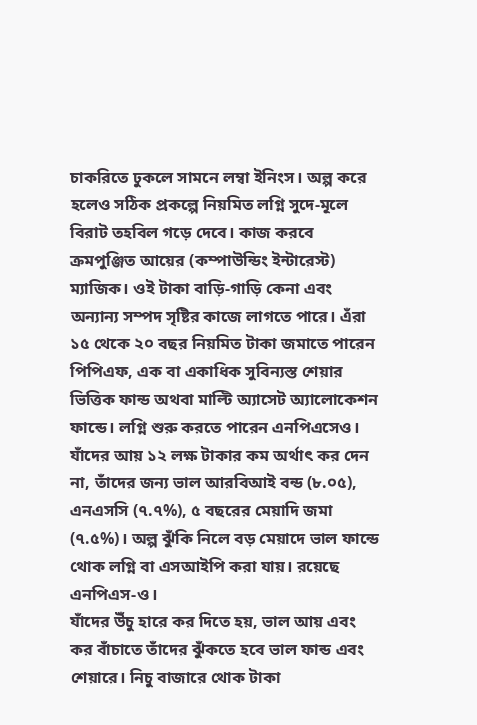চাকরিতে ঢুকলে সামনে লম্বা ইনিংস। অল্প করে হলেও সঠিক প্রকল্পে নিয়মিত লগ্নি সুদে-মূলে বিরাট তহবিল গড়ে দেবে। কাজ করবে ক্রমপুঞ্জিত আয়ের (কম্পাউন্ডিং ইন্টারেস্ট) ম্যাজিক। ওই টাকা বাড়ি-গাড়ি কেনা এবং অন্যান্য সম্পদ সৃষ্টির কাজে লাগতে পারে। এঁরা ১৫ থেকে ২০ বছর নিয়মিত টাকা জমাতে পারেন পিপিএফ, এক বা একাধিক সুবিন্যস্ত শেয়ার ভিত্তিক ফান্ড অথবা মাল্টি অ্যাসেট অ্যালোকেশন ফান্ডে। লগ্নি শুরু করতে পারেন এনপিএসেও।
যাঁদের আয় ১২ লক্ষ টাকার কম অর্থাৎ কর দেন না, তাঁদের জন্য ভাল আরবিআই বন্ড (৮.০৫), এনএসসি (৭.৭%), ৫ বছরের মেয়াদি জমা (৭.৫%)। অল্প ঝুঁকি নিলে বড় মেয়াদে ভাল ফান্ডে থোক লগ্নি বা এসআইপি করা যায়। রয়েছে এনপিএস-ও।
যাঁদের উঁচু হারে কর দিতে হয়, ভাল আয় এবং কর বাঁচাতে তাঁদের ঝুঁকতে হবে ভাল ফান্ড এবং শেয়ারে। নিচু বাজারে থোক টাকা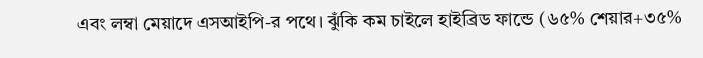এবং লম্বা মেয়াদে এসআইপি-র পথে। ঝুঁকি কম চাইলে হাইব্রিড ফান্ডে (৬৫% শেয়ার+৩৫%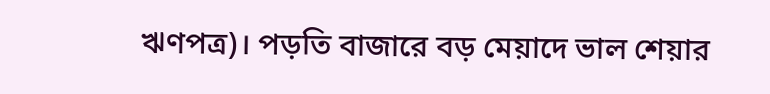ঋণপত্র)। পড়তি বাজারে বড় মেয়াদে ভাল শেয়ার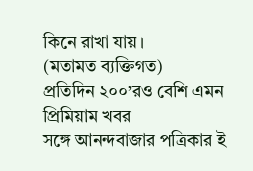কিনে রাখা যায়।
(মতামত ব্যক্তিগত)
প্রতিদিন ২০০’রও বেশি এমন প্রিমিয়াম খবর
সঙ্গে আনন্দবাজার পত্রিকার ই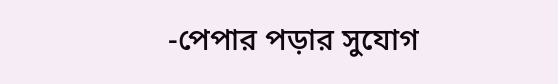-পেপার পড়ার সুযোগ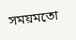সময়মতো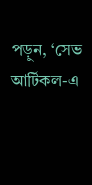পড়ুন, ‘সেভ আর্টিকল-এ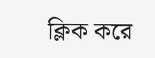ক্লিক করে